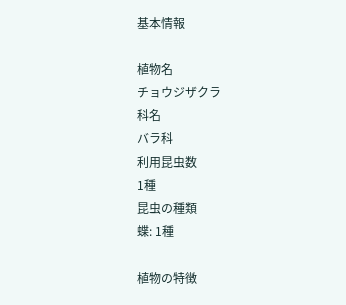基本情報

植物名
チョウジザクラ
科名
バラ科
利用昆虫数
1種
昆虫の種類
蝶: 1種

植物の特徴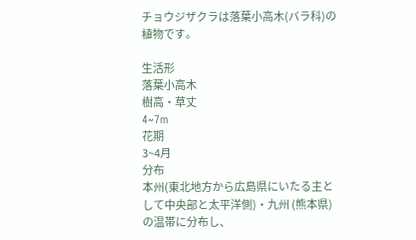チョウジザクラは落葉小高木(バラ科)の植物です。

生活形
落葉小高木
樹高・草丈
4~7m
花期
3~4月
分布
本州(東北地方から広島県にいたる主として中央部と太平洋側)・九州 (熊本県)の温帯に分布し、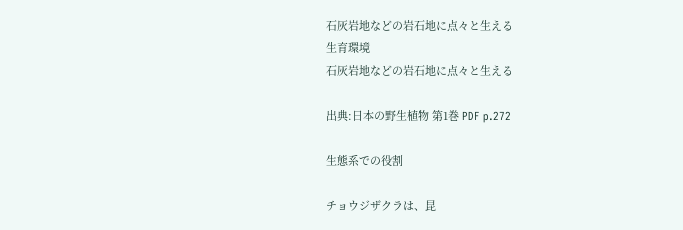石灰岩地などの岩石地に点々と生える
生育環境
石灰岩地などの岩石地に点々と生える

出典:日本の野生植物 第1巻 PDF p.272

生態系での役割

チョウジザクラは、昆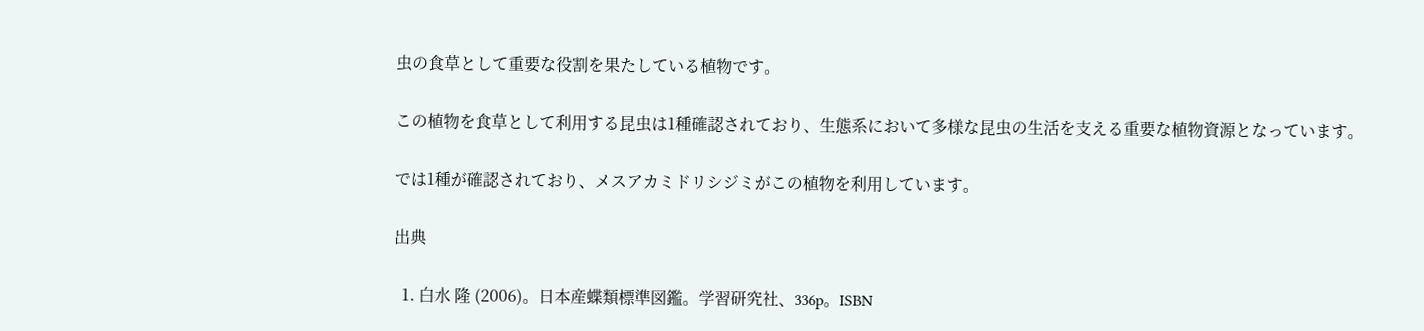虫の食草として重要な役割を果たしている植物です。

この植物を食草として利用する昆虫は1種確認されており、生態系において多様な昆虫の生活を支える重要な植物資源となっています。

では1種が確認されており、メスアカミドリシジミがこの植物を利用しています。

出典

  1. 白水 隆 (2006)。日本産蝶類標準図鑑。学習研究社、336p。ISBN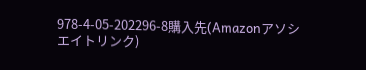978-4-05-202296-8購入先(Amazonアソシエイトリンク)